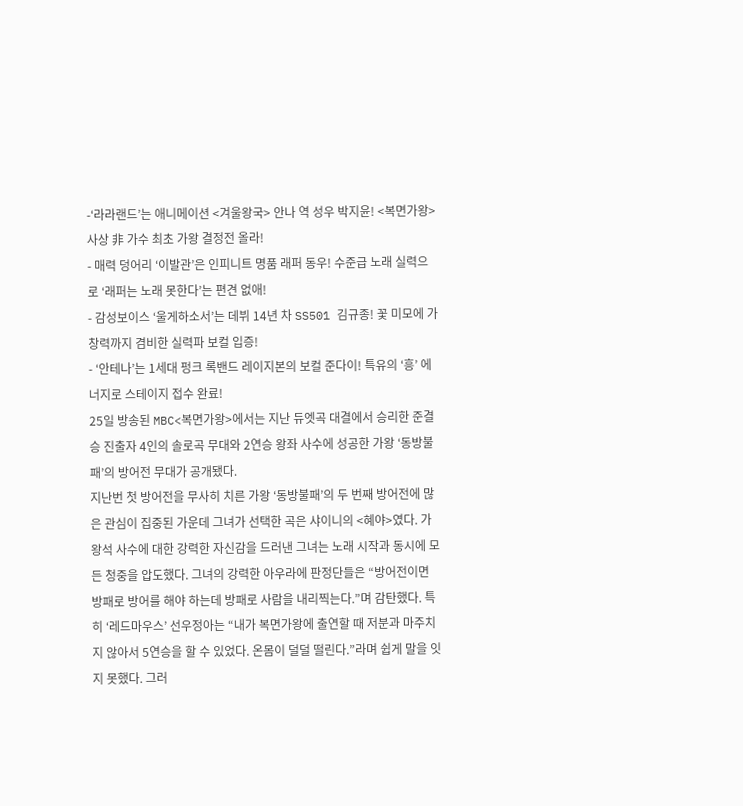-‘라라랜드’는 애니메이션 <겨울왕국> 안나 역 성우 박지윤! <복면가왕> 사상 非 가수 최초 가왕 결정전 올라!
- 매력 덩어리 ‘이발관’은 인피니트 명품 래퍼 동우! 수준급 노래 실력으로 ‘래퍼는 노래 못한다’는 편견 없애!
- 감성보이스 ‘울게하소서’는 데뷔 14년 차 SS501 김규종! 꽃 미모에 가창력까지 겸비한 실력파 보컬 입증!
- ‘안테나’는 1세대 펑크 록밴드 레이지본의 보컬 준다이! 특유의 ‘흥’ 에너지로 스테이지 접수 완료!
25일 방송된 MBC<복면가왕>에서는 지난 듀엣곡 대결에서 승리한 준결승 진출자 4인의 솔로곡 무대와 2연승 왕좌 사수에 성공한 가왕 ‘동방불패’의 방어전 무대가 공개됐다.
지난번 첫 방어전을 무사히 치른 가왕 ‘동방불패’의 두 번째 방어전에 많은 관심이 집중된 가운데 그녀가 선택한 곡은 샤이니의 <혜야>였다. 가왕석 사수에 대한 강력한 자신감을 드러낸 그녀는 노래 시작과 동시에 모든 청중을 압도했다. 그녀의 강력한 아우라에 판정단들은 “방어전이면 방패로 방어를 해야 하는데 방패로 사람을 내리찍는다.”며 감탄했다. 특히 ‘레드마우스’ 선우정아는 “내가 복면가왕에 출연할 때 저분과 마주치지 않아서 5연승을 할 수 있었다. 온몸이 덜덜 떨린다.”라며 쉽게 말을 잇지 못했다. 그러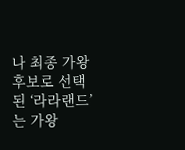나 최종 가왕 후보로 선택된 ‘라라랜드’는 가왕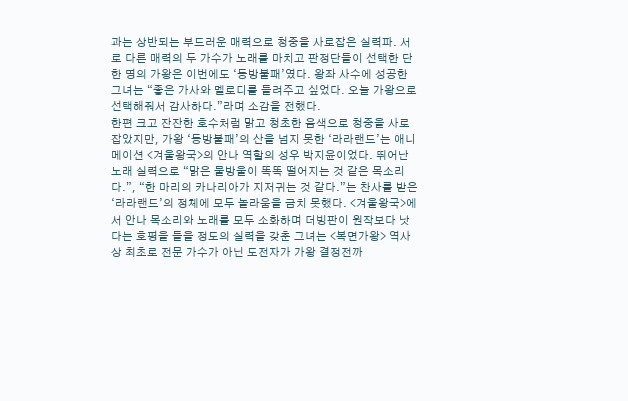과는 상반되는 부드러운 매력으로 청중을 사로잡은 실력파. 서로 다른 매력의 두 가수가 노래를 마치고 판정단들이 선택한 단 한 명의 가왕은 이번에도 ‘동방불패’였다. 왕좌 사수에 성공한 그녀는 “좋은 가사와 멜로디를 들려주고 싶었다. 오늘 가왕으로 선택해줘서 감사하다.”라며 소감을 전했다.
한편 크고 잔잔한 호수처럼 맑고 청초한 음색으로 청중을 사로잡았지만, 가왕 ‘동방불패’의 산을 넘지 못한 ‘라라랜드’는 애니메이션 <겨울왕국>의 안나 역할의 성우 박지윤이었다. 뛰어난 노래 실력으로 “맑은 물방울이 똑똑 떨어지는 것 같은 목소리다.”, “한 마리의 카나리아가 지저귀는 것 같다.”는 찬사를 받은 ‘라라랜드’의 정체에 모두 놀라움을 금치 못했다. <겨울왕국>에서 안나 목소리와 노래를 모두 소화하며 더빙판이 원작보다 낫다는 호평을 들을 정도의 실력을 갖춘 그녀는 <복면가왕> 역사상 최초로 전문 가수가 아닌 도전자가 가왕 결정전까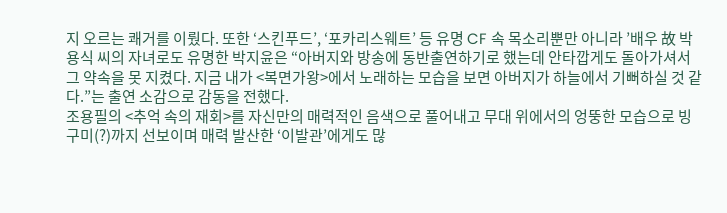지 오르는 쾌거를 이뤘다. 또한 ‘스킨푸드’, ‘포카리스웨트’ 등 유명 CF 속 목소리뿐만 아니라 ’배우 故 박용식 씨의 자녀로도 유명한 박지윤은 “아버지와 방송에 동반출연하기로 했는데 안타깝게도 돌아가셔서 그 약속을 못 지켰다. 지금 내가 <복면가왕>에서 노래하는 모습을 보면 아버지가 하늘에서 기뻐하실 것 같다.”는 출연 소감으로 감동을 전했다.
조용필의 <추억 속의 재회>를 자신만의 매력적인 음색으로 풀어내고 무대 위에서의 엉뚱한 모습으로 빙구미(?)까지 선보이며 매력 발산한 ‘이발관’에게도 많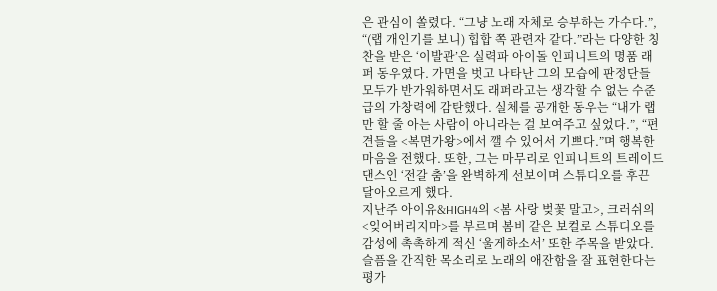은 관심이 쏠렸다. “그냥 노래 자체로 승부하는 가수다.”, “(랩 개인기를 보니) 힙합 쪽 관련자 같다.”라는 다양한 칭찬을 받은 ‘이발관’은 실력파 아이돌 인피니트의 명품 래퍼 동우였다. 가면을 벗고 나타난 그의 모습에 판정단들 모두가 반가워하면서도 래퍼라고는 생각할 수 없는 수준급의 가창력에 감탄했다. 실체를 공개한 동우는 “내가 랩만 할 줄 아는 사람이 아니라는 걸 보여주고 싶었다.”, “편견들을 <복면가왕>에서 깰 수 있어서 기쁘다.”며 행복한 마음을 전했다. 또한, 그는 마무리로 인피니트의 트레이드 댄스인 ‘전갈 춤’을 완벽하게 선보이며 스튜디오를 후끈 달아오르게 했다.
지난주 아이유&HIGH4의 <봄 사랑 벚꽃 말고>, 크러쉬의 <잊어버리지마>를 부르며 봄비 같은 보컬로 스튜디오를 감성에 촉촉하게 적신 ‘울게하소서’ 또한 주목을 받았다. 슬픔을 간직한 목소리로 노래의 애잔함을 잘 표현한다는 평가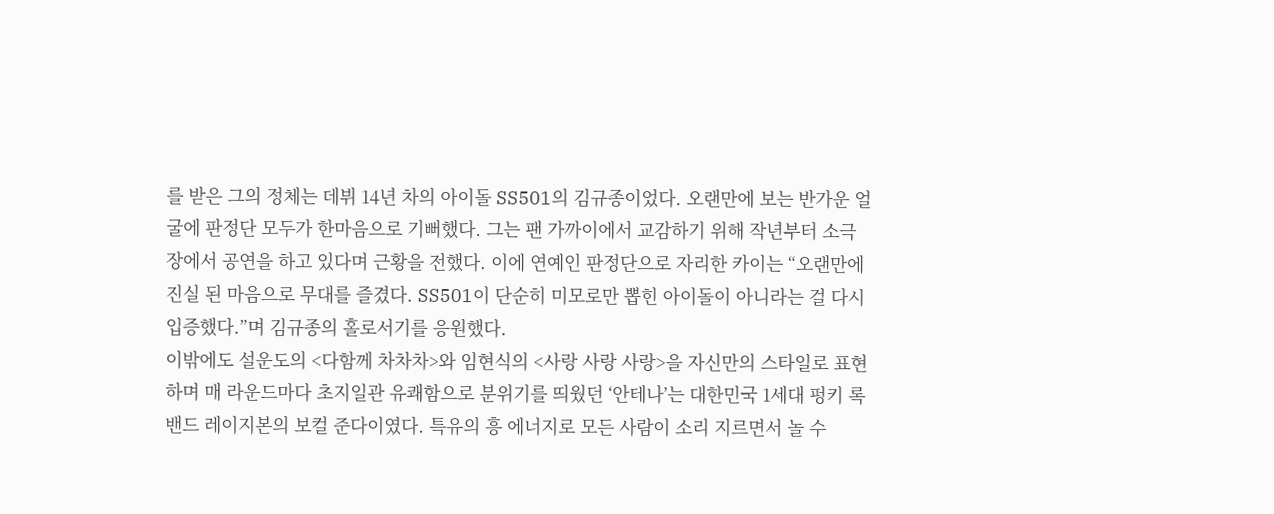를 받은 그의 정체는 데뷔 14년 차의 아이돌 SS501의 김규종이었다. 오랜만에 보는 반가운 얼굴에 판정단 모두가 한마음으로 기뻐했다. 그는 팬 가까이에서 교감하기 위해 작년부터 소극장에서 공연을 하고 있다며 근황을 전했다. 이에 연예인 판정단으로 자리한 카이는 “오랜만에 진실 된 마음으로 무대를 즐겼다. SS501이 단순히 미모로만 뽑힌 아이돌이 아니라는 걸 다시 입증했다.”며 김규종의 홀로서기를 응원했다.
이밖에도 설운도의 <다함께 차차차>와 임현식의 <사랑 사랑 사랑>을 자신만의 스타일로 표현하며 매 라운드마다 초지일관 유쾌함으로 분위기를 띄웠던 ‘안테나’는 대한민국 1세대 펑키 록밴드 레이지본의 보컬 준다이였다. 특유의 흥 에너지로 모든 사람이 소리 지르면서 놀 수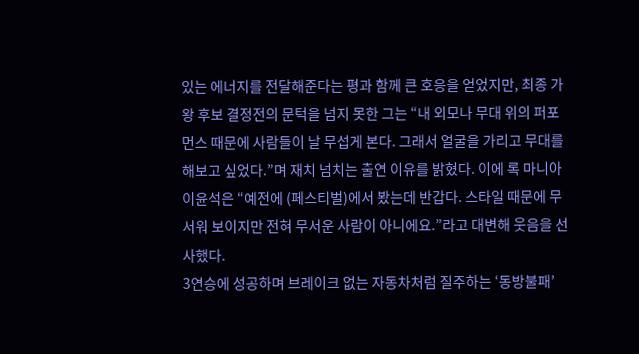있는 에너지를 전달해준다는 평과 함께 큰 호응을 얻었지만, 최종 가왕 후보 결정전의 문턱을 넘지 못한 그는 “내 외모나 무대 위의 퍼포먼스 때문에 사람들이 날 무섭게 본다. 그래서 얼굴을 가리고 무대를 해보고 싶었다.”며 재치 넘치는 출연 이유를 밝혔다. 이에 록 마니아 이윤석은 “예전에 (페스티벌)에서 봤는데 반갑다. 스타일 때문에 무서워 보이지만 전혀 무서운 사람이 아니에요.”라고 대변해 웃음을 선사했다.
3연승에 성공하며 브레이크 없는 자동차처럼 질주하는 ‘동방불패’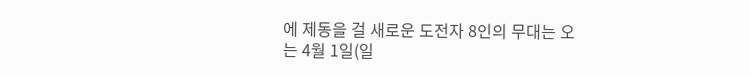에 제동을 걸 새로운 도전자 8인의 무대는 오는 4월 1일(일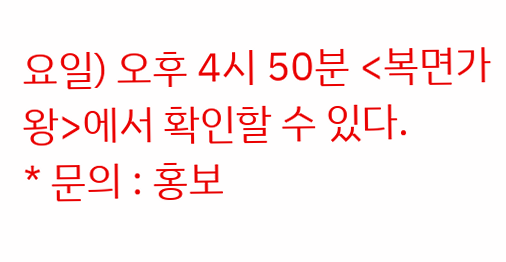요일) 오후 4시 50분 <복면가왕>에서 확인할 수 있다.
* 문의 : 홍보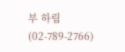부 하림(02-789-2766)